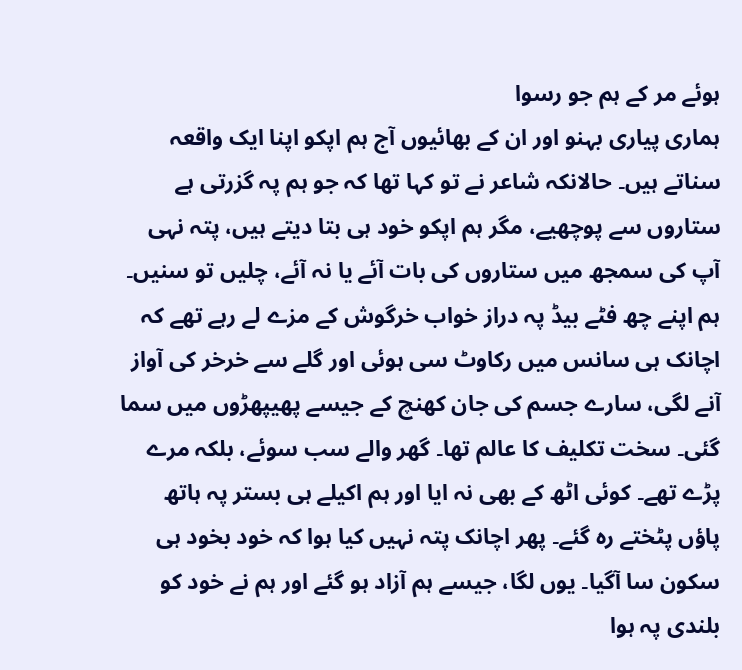ہوئے مر کے ہم جو رسوا
ہماری پیاری بہنو اور ان کے بھائیوں آج ہم اپکو اپنا ایک واقعہ سناتے ہیں۔ حالانکہ شاعر نے تو کہا تھا کہ جو ہم پہ گزرتی ہے ستاروں سے پوچھیے، مگر ہم اپکو خود ہی بتا دیتے ہیں، پتہ نہی آپ کی سمجھ میں ستاروں کی بات آئے یا نہ آئے، چلیں تو سنیں۔
ہم اپنے چھ فٹے بیڈ پہ دراز خواب خرگوش کے مزے لے رہے تھے کہ اچانک ہی سانس میں رکاوٹ سی ہوئی اور گلے سے خرخر کی آواز آنے لگی، سارے جسم کی جان کھنچ کے جیسے پھیپھڑوں میں سما گئی۔ سخت تکلیف کا عالم تھا۔ گھر والے سب سوئے، بلکہ مرے پڑے تھے۔ کوئی اٹھ کے بھی نہ ایا اور ہم اکیلے ہی بستر پہ ہاتھ پاؤں پٹختے رہ گئے۔ پھر اچانک پتہ نہیں کیا ہوا کہ خود بخود ہی سکون سا آگیا۔ یوں لگا، جیسے ہم آزاد ہو گئے اور ہم نے خود کو بلندی پہ ہوا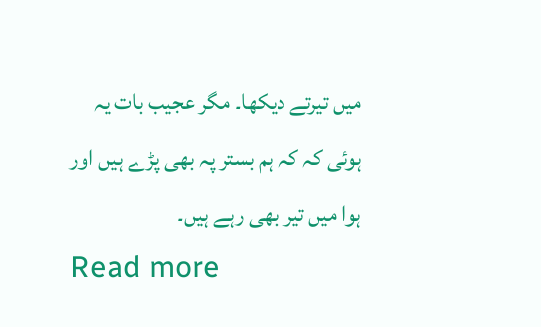میں تیرتے دیکھا۔ مگر عجیب بات یہ ہوئی کہ کہ ہم بستر پہ بھی پڑے ہیں اور ہوا میں تیر بھی رہے ہیں۔
Read more